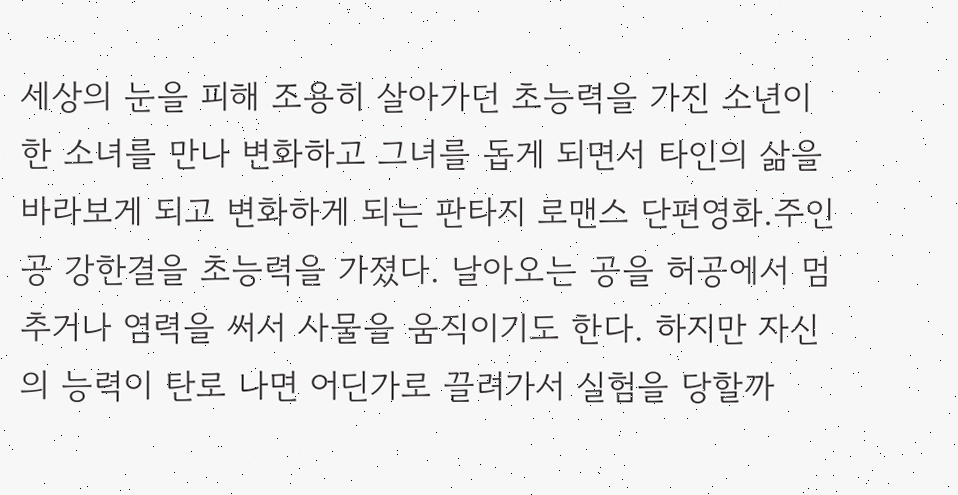세상의 눈을 피해 조용히 살아가던 초능력을 가진 소년이 한 소녀를 만나 변화하고 그녀를 돕게 되면서 타인의 삶을 바라보게 되고 변화하게 되는 판타지 로맨스 단편영화.주인공 강한결을 초능력을 가졌다. 날아오는 공을 허공에서 멈추거나 염력을 써서 사물을 움직이기도 한다. 하지만 자신의 능력이 탄로 나면 어딘가로 끌려가서 실험을 당할까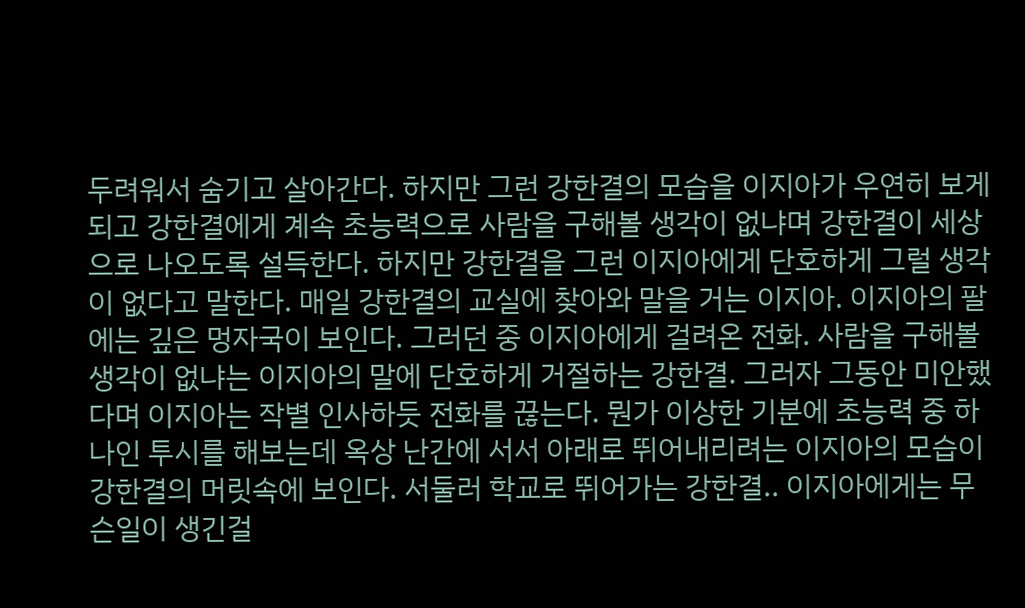두려워서 숨기고 살아간다. 하지만 그런 강한결의 모습을 이지아가 우연히 보게 되고 강한결에게 계속 초능력으로 사람을 구해볼 생각이 없냐며 강한결이 세상으로 나오도록 설득한다. 하지만 강한결을 그런 이지아에게 단호하게 그럴 생각이 없다고 말한다. 매일 강한결의 교실에 찾아와 말을 거는 이지아. 이지아의 팔에는 깊은 멍자국이 보인다. 그러던 중 이지아에게 걸려온 전화. 사람을 구해볼 생각이 없냐는 이지아의 말에 단호하게 거절하는 강한결. 그러자 그동안 미안했다며 이지아는 작별 인사하듯 전화를 끊는다. 뭔가 이상한 기분에 초능력 중 하나인 투시를 해보는데 옥상 난간에 서서 아래로 뛰어내리려는 이지아의 모습이 강한결의 머릿속에 보인다. 서둘러 학교로 뛰어가는 강한결.. 이지아에게는 무슨일이 생긴걸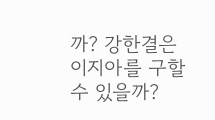까? 강한결은 이지아를 구할 수 있을까?